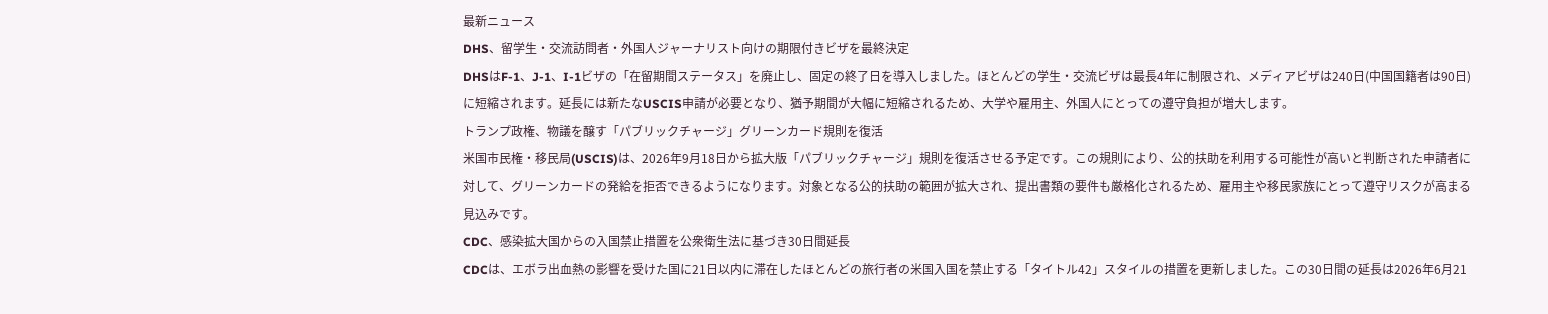最新ニュース
DHS、留学生・交流訪問者・外国人ジャーナリスト向けの期限付きビザを最終決定
DHSはF-1、J-1、I-1ビザの「在留期間ステータス」を廃止し、固定の終了日を導入しました。ほとんどの学生・交流ビザは最長4年に制限され、メディアビザは240日(中国国籍者は90日)に短縮されます。延長には新たなUSCIS申請が必要となり、猶予期間が大幅に短縮されるため、大学や雇用主、外国人にとっての遵守負担が増大します。
トランプ政権、物議を醸す「パブリックチャージ」グリーンカード規則を復活
米国市民権・移民局(USCIS)は、2026年9月18日から拡大版「パブリックチャージ」規則を復活させる予定です。この規則により、公的扶助を利用する可能性が高いと判断された申請者に対して、グリーンカードの発給を拒否できるようになります。対象となる公的扶助の範囲が拡大され、提出書類の要件も厳格化されるため、雇用主や移民家族にとって遵守リスクが高まる見込みです。
CDC、感染拡大国からの入国禁止措置を公衆衛生法に基づき30日間延長
CDCは、エボラ出血熱の影響を受けた国に21日以内に滞在したほとんどの旅行者の米国入国を禁止する「タイトル42」スタイルの措置を更新しました。この30日間の延長は2026年6月21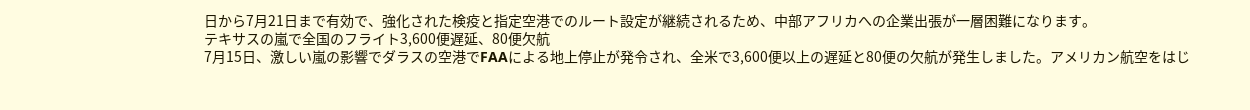日から7月21日まで有効で、強化された検疫と指定空港でのルート設定が継続されるため、中部アフリカへの企業出張が一層困難になります。
テキサスの嵐で全国のフライト3,600便遅延、80便欠航
7月15日、激しい嵐の影響でダラスの空港でFAAによる地上停止が発令され、全米で3,600便以上の遅延と80便の欠航が発生しました。アメリカン航空をはじ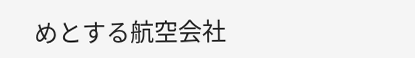めとする航空会社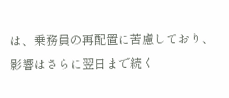は、乗務員の再配置に苦慮しており、影響はさらに翌日まで続く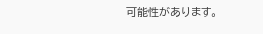可能性があります。